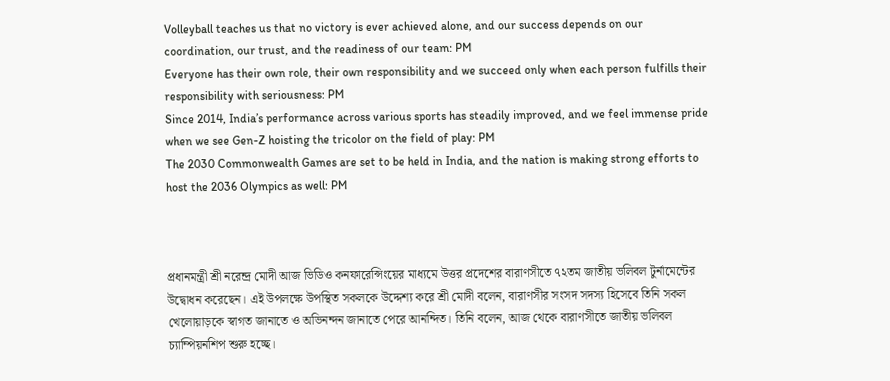Volleyball teaches us that no victory is ever achieved alone, and our success depends on our coordination, our trust, and the readiness of our team: PM
Everyone has their own role, their own responsibility and we succeed only when each person fulfills their responsibility with seriousness: PM
Since 2014, India’s performance across various sports has steadily improved, and we feel immense pride when we see Gen-Z hoisting the tricolor on the field of play: PM
The 2030 Commonwealth Games are set to be held in India, and the nation is making strong efforts to host the 2036 Olympics as well: PM



প্রধানমন্ত্রী শ্রী নরেন্দ্র মোদী আজ ভিডিও কনফারেন্সিংয়ের মাধ্যমে উত্তর প্রদেশের বারাণসীতে ৭২তম জাতীয় ভলিবল টুর্নামেন্টের উদ্বোধন করেছেন। এই উপলক্ষে উপস্থিত সকলকে উদ্দেশ্য করে শ্রী মোদী বলেন, বারাণসীর সংসদ সদস্য হিসেবে তিনি সকল খেলোয়াড়কে স্বাগত জানাতে ও অভিনন্দন জানাতে পেরে আনন্দিত। তিনি বলেন, আজ থেকে বারাণসীতে জাতীয় ভলিবল চ্যাম্পিয়নশিপ শুরু হচ্ছে।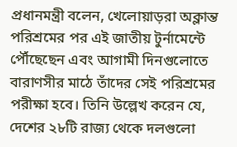প্রধানমন্ত্রী বলেন, খেলোয়াড়রা অক্লান্ত পরিশ্রমের পর এই জাতীয় টুর্নামেন্টে পৌঁছেছেন এবং আগামী দিনগুলোতে বারাণসীর মাঠে তাঁদের সেই পরিশ্রমের পরীক্ষা হবে। তিনি উল্লেখ করেন যে, দেশের ২৮টি রাজ্য থেকে দলগুলো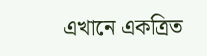এখানে একত্রিত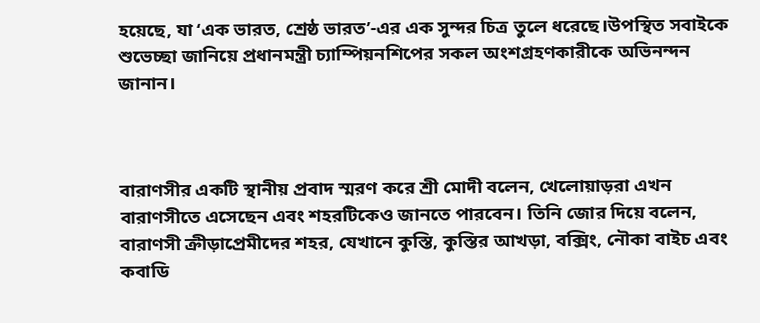হয়েছে, যা ‘এক ভারত, শ্রেষ্ঠ ভারত’-এর এক সুন্দর চিত্র তুলে ধরেছে।উপস্থিত সবাইকে শুভেচ্ছা জানিয়ে প্রধানমন্ত্রী চ্যাম্পিয়নশিপের সকল অংশগ্রহণকারীকে অভিনন্দন জানান।



বারাণসীর একটি স্থানীয় প্রবাদ স্মরণ করে শ্রী মোদী বলেন, খেলোয়াড়রা এখন বারাণসীতে এসেছেন এবং শহরটিকেও জানতে পারবেন। তিনি জোর দিয়ে বলেন, বারাণসী ক্রীড়াপ্রেমীদের শহর, যেখানে কুস্তি, কুস্তির আখড়া, বক্সিং, নৌকা বাইচ এবং কবাডি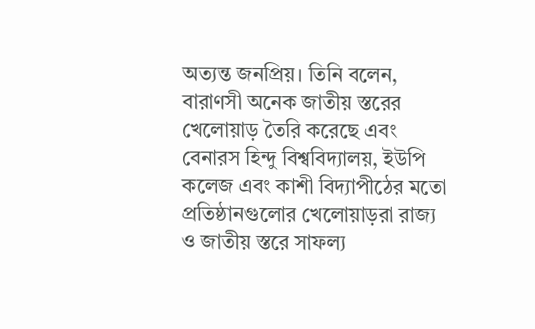অত্যন্ত জনপ্রিয়। তিনি বলেন, বারাণসী অনেক জাতীয় স্তরের খেলোয়াড় তৈরি করেছে এবং বেনারস হিন্দু বিশ্ববিদ্যালয়, ইউপি কলেজ এবং কাশী বিদ্যাপীঠের মতো প্রতিষ্ঠানগুলোর খেলোয়াড়রা রাজ্য ও জাতীয় স্তরে সাফল্য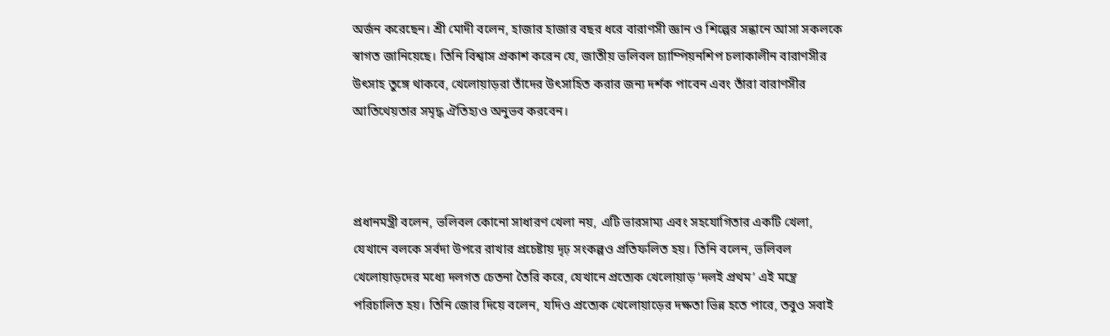অর্জন করেছেন। শ্রী মোদী বলেন, হাজার হাজার বছর ধরে বারাণসী জ্ঞান ও শিল্পের সন্ধানে আসা সকলকে স্বাগত জানিয়েছে। তিনি বিশ্বাস প্রকাশ করেন যে, জাতীয় ভলিবল চ্যাম্পিয়নশিপ চলাকালীন বারাণসীর উৎসাহ তুঙ্গে থাকবে, খেলোয়াড়রা তাঁদের উৎসাহিত করার জন্য দর্শক পাবেন এবং তাঁরা বারাণসীর আতিথেয়তার সমৃদ্ধ ঐতিহ্যও অনুভব করবেন।



প্রধানমন্ত্রী বলেন, ভলিবল কোনো সাধারণ খেলা নয়, এটি ভারসাম্য এবং সহযোগিতার একটি খেলা, যেখানে বলকে সর্বদা উপরে রাখার প্রচেষ্টায় দৃঢ় সংকল্পও প্রতিফলিত হয়। তিনি বলেন, ভলিবল খেলোয়াড়দের মধ্যে দলগত চেতনা তৈরি করে, যেখানে প্রত্যেক খেলোয়াড় ‘দলই প্রথম’ এই মন্ত্রে পরিচালিত হয়। তিনি জোর দিয়ে বলেন, যদিও প্রত্যেক খেলোয়াড়ের দক্ষতা ভিন্ন হতে পারে, তবুও সবাই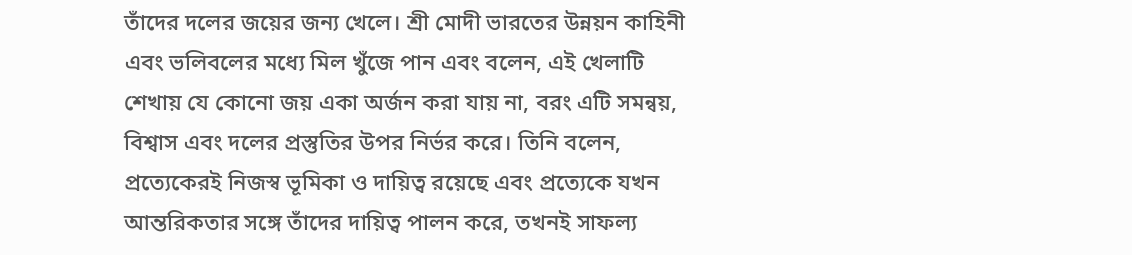তাঁদের দলের জয়ের জন্য খেলে। শ্রী মোদী ভারতের উন্নয়ন কাহিনী এবং ভলিবলের মধ্যে মিল খুঁজে পান এবং বলেন, এই খেলাটি শেখায় যে কোনো জয় একা অর্জন করা যায় না, বরং এটি সমন্বয়, বিশ্বাস এবং দলের প্রস্তুতির উপর নির্ভর করে। তিনি বলেন, প্রত্যেকেরই নিজস্ব ভূমিকা ও দায়িত্ব রয়েছে এবং প্রত্যেকে যখন আন্তরিকতার সঙ্গে তাঁদের দায়িত্ব পালন করে, তখনই সাফল্য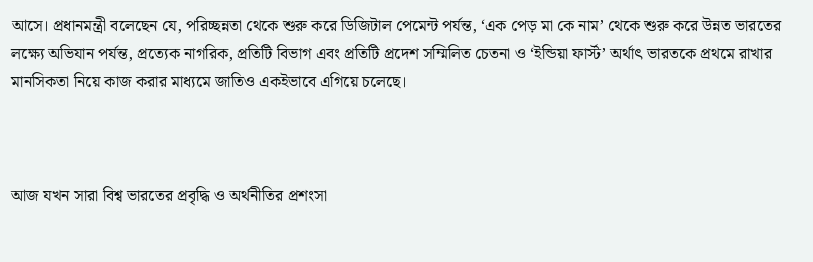আসে। প্রধানমন্ত্রী বলেছেন যে, পরিচ্ছন্নতা থেকে শুরু করে ডিজিটাল পেমেন্ট পর্যন্ত, ‘এক পেড় মা কে নাম’ থেকে শুরু করে উন্নত ভারতের  লক্ষ্যে অভিযান পর্যন্ত, প্রত্যেক নাগরিক, প্রতিটি বিভাগ এবং প্রতিটি প্রদেশ সম্মিলিত চেতনা ও ‘ইন্ডিয়া ফার্স্ট’ অর্থাৎ ভারতকে প্রথমে রাখার মানসিকতা নিয়ে কাজ করার মাধ্যমে জাতিও একইভাবে এগিয়ে চলেছে।



আজ যখন সারা বিশ্ব ভারতের প্রবৃদ্ধি ও অর্থনীতির প্রশংসা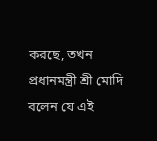করছে, তখন প্রধানমন্ত্রী শ্রী মোদি বলেন যে এই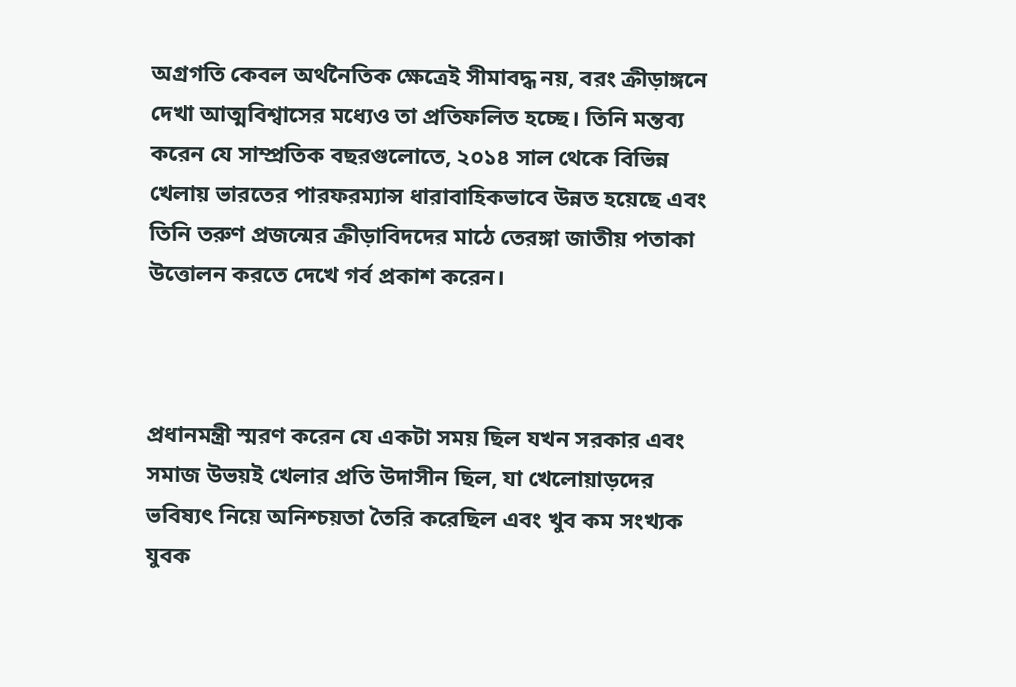অগ্রগতি কেবল অর্থনৈতিক ক্ষেত্রেই সীমাবদ্ধ নয়, বরং ক্রীড়াঙ্গনে দেখা আত্মবিশ্বাসের মধ্যেও তা প্রতিফলিত হচ্ছে। তিনি মন্তব্য করেন যে সাম্প্রতিক বছরগুলোতে, ২০১৪ সাল থেকে বিভিন্ন খেলায় ভারতের পারফরম্যান্স ধারাবাহিকভাবে উন্নত হয়েছে এবং তিনি তরুণ প্রজন্মের ক্রীড়াবিদদের মাঠে তেরঙ্গা জাতীয় পতাকা উত্তোলন করতে দেখে গর্ব প্রকাশ করেন।



প্রধানমন্ত্রী স্মরণ করেন যে একটা সময় ছিল যখন সরকার এবং সমাজ উভয়ই খেলার প্রতি উদাসীন ছিল, যা খেলোয়াড়দের ভবিষ্যৎ নিয়ে অনিশ্চয়তা তৈরি করেছিল এবং খুব কম সংখ্যক যুবক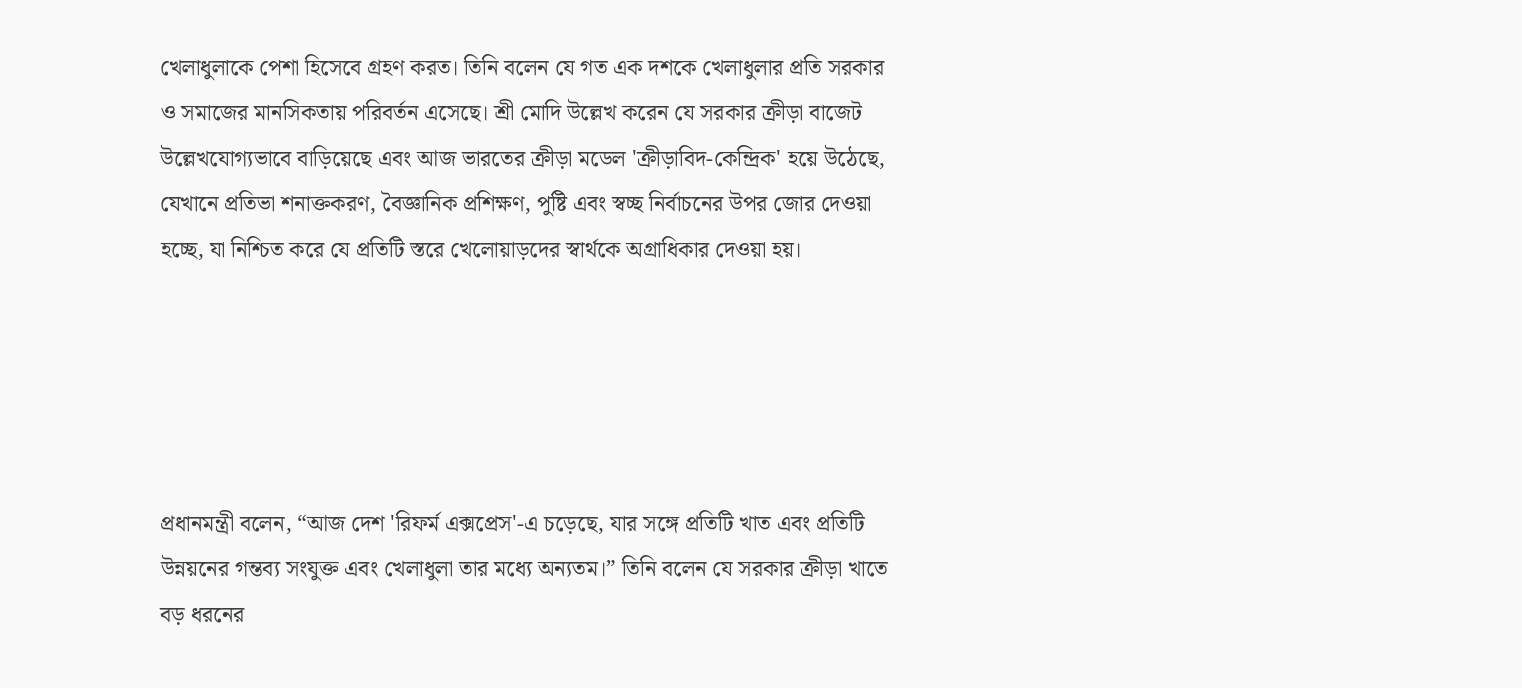খেলাধুলাকে পেশা হিসেবে গ্রহণ করত। তিনি বলেন যে গত এক দশকে খেলাধুলার প্রতি সরকার ও সমাজের মানসিকতায় পরিবর্তন এসেছে। শ্রী মোদি উল্লেখ করেন যে সরকার ক্রীড়া বাজেট উল্লেখযোগ্যভাবে বাড়িয়েছে এবং আজ ভারতের ক্রীড়া মডেল 'ক্রীড়াবিদ-কেন্দ্রিক' হয়ে উঠেছে, যেখানে প্রতিভা শনাক্তকরণ, বৈজ্ঞানিক প্রশিক্ষণ, পুষ্টি এবং স্বচ্ছ নির্বাচনের উপর জোর দেওয়া হচ্ছে, যা নিশ্চিত করে যে প্রতিটি স্তরে খেলোয়াড়দের স্বার্থকে অগ্রাধিকার দেওয়া হয়।





প্রধানমন্ত্রী বলেন, “আজ দেশ 'রিফর্ম এক্সপ্রেস'-এ চড়েছে, যার সঙ্গে প্রতিটি খাত এবং প্রতিটি উন্নয়নের গন্তব্য সংযুক্ত এবং খেলাধুলা তার মধ্যে অন্যতম।” তিনি বলেন যে সরকার ক্রীড়া খাতে বড় ধরনের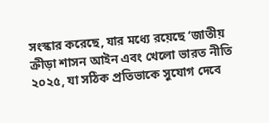সংস্কার করেছে, যার মধ্যে রয়েছে ‘জাতীয় ক্রীড়া শাসন আইন এবং খেলো ভারত নীতি ২০২৫, যা সঠিক প্রতিভাকে সুযোগ দেবে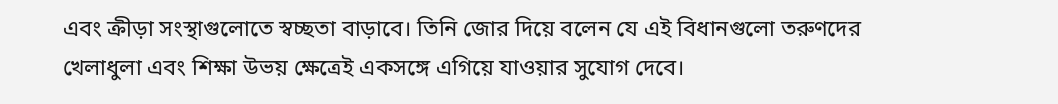এবং ক্রীড়া সংস্থাগুলোতে স্বচ্ছতা বাড়াবে। তিনি জোর দিয়ে বলেন যে এই বিধানগুলো তরুণদের খেলাধুলা এবং শিক্ষা উভয় ক্ষেত্রেই একসঙ্গে এগিয়ে যাওয়ার সুযোগ দেবে।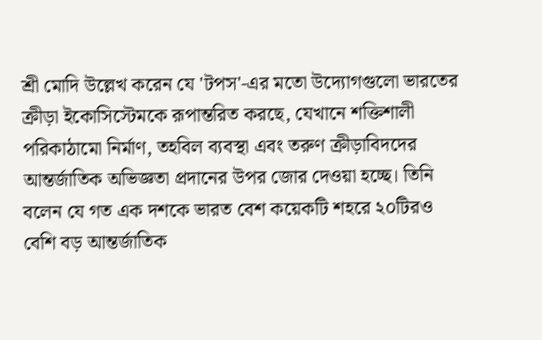শ্রী মোদি উল্লেখ করেন যে 'টপস'-এর মতো উদ্যোগগুলো ভারতের ক্রীড়া ইকোসিস্টেমকে রূপান্তরিত করছে, যেখানে শক্তিশালী পরিকাঠামো নির্মাণ, তহবিল ব্যবস্থা এবং তরুণ ক্রীড়াবিদদের আন্তর্জাতিক অভিজ্ঞতা প্রদানের উপর জোর দেওয়া হচ্ছে। তিনি বলেন যে গত এক দশকে ভারত বেশ কয়েকটি শহরে ২০টিরও বেশি বড় আন্তর্জাতিক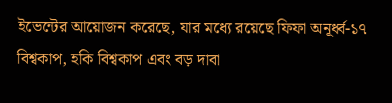ইভেন্টের আয়োজন করেছে, যার মধ্যে রয়েছে ফিফা অনূর্ধ্ব-১৭ বিশ্বকাপ, হকি বিশ্বকাপ এবং বড় দাবা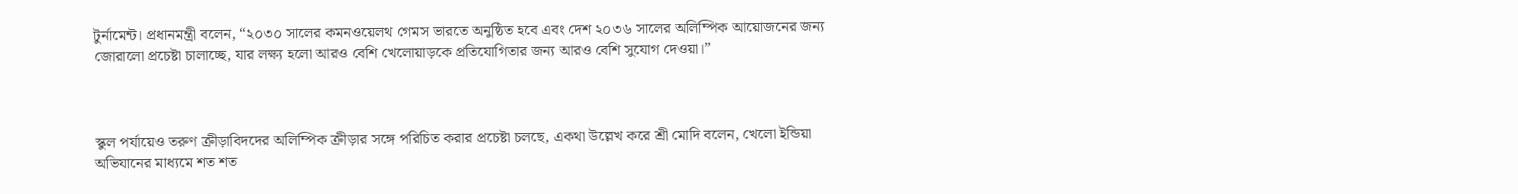টুর্নামেন্ট। প্রধানমন্ত্রী বলেন, “২০৩০ সালের কমনওয়েলথ গেমস ভারতে অনুষ্ঠিত হবে এবং দেশ ২০৩৬ সালের অলিম্পিক আয়োজনের জন্য জোরালো প্রচেষ্টা চালাচ্ছে, যার লক্ষ্য হলো আরও বেশি খেলোয়াড়কে প্রতিযোগিতার জন্য আরও বেশি সুযোগ দেওয়া।”



স্কুল পর্যায়েও তরুণ ক্রীড়াবিদদের অলিম্পিক ক্রীড়ার সঙ্গে পরিচিত করার প্রচেষ্টা চলছে, একথা উল্লেখ করে শ্রী মোদি বলেন, খেলো ইন্ডিয়া অভিযানের মাধ্যমে শত শত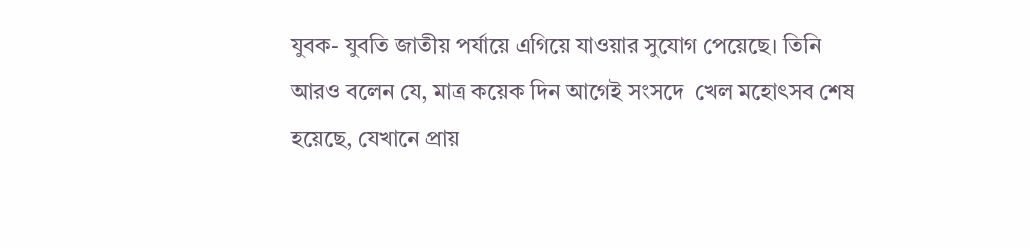যুবক- যুবতি জাতীয় পর্যায়ে এগিয়ে যাওয়ার সুযোগ পেয়েছে। তিনি আরও বলেন যে, মাত্র কয়েক দিন আগেই সংসদে  খেল মহোৎসব শেষ হয়েছে, যেখানে প্রায়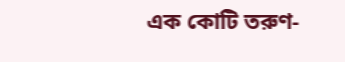এক কোটি তরুণ-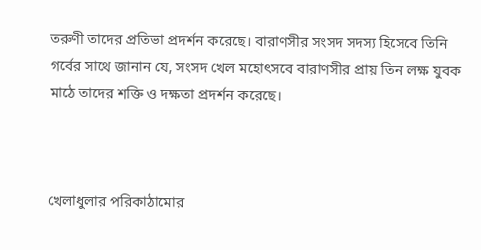তরুণী তাদের প্রতিভা প্রদর্শন করেছে। বারাণসীর সংসদ সদস্য হিসেবে তিনি গর্বের সাথে জানান যে, সংসদ খেল মহোৎসবে বারাণসীর প্রায় তিন লক্ষ যুবক মাঠে তাদের শক্তি ও দক্ষতা প্রদর্শন করেছে।



খেলাধুলার পরিকাঠামোর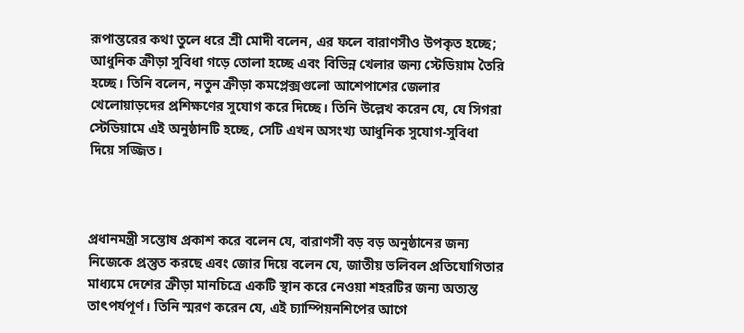রূপান্তরের কথা তুলে ধরে শ্রী মোদী বলেন, এর ফলে বারাণসীও উপকৃত হচ্ছে; আধুনিক ক্রীড়া সুবিধা গড়ে তোলা হচ্ছে এবং বিভিন্ন খেলার জন্য স্টেডিয়াম তৈরি হচ্ছে। তিনি বলেন, নতুন ক্রীড়া কমপ্লেক্সগুলো আশেপাশের জেলার খেলোয়াড়দের প্রশিক্ষণের সুযোগ করে দিচ্ছে। তিনি উল্লেখ করেন যে, যে সিগরা স্টেডিয়ামে এই অনুষ্ঠানটি হচ্ছে, সেটি এখন অসংখ্য আধুনিক সুযোগ-সুবিধা দিয়ে সজ্জিত।



প্রধানমন্ত্রী সন্তোষ প্রকাশ করে বলেন যে, বারাণসী বড় বড় অনুষ্ঠানের জন্য নিজেকে প্রস্তুত করছে এবং জোর দিয়ে বলেন যে, জাতীয় ভলিবল প্রতিযোগিতার মাধ্যমে দেশের ক্রীড়া মানচিত্রে একটি স্থান করে নেওয়া শহরটির জন্য অত্যন্ত তাৎপর্যপূর্ণ। তিনি স্মরণ করেন যে, এই চ্যাম্পিয়নশিপের আগে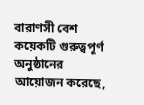বারাণসী বেশ কয়েকটি গুরুত্বপূর্ণ অনুষ্ঠানের আয়োজন করেছে,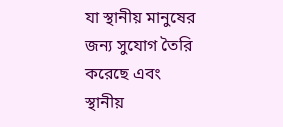যা স্থানীয় মানুষের জন্য সুযোগ তৈরি করেছে এবং স্থানীয়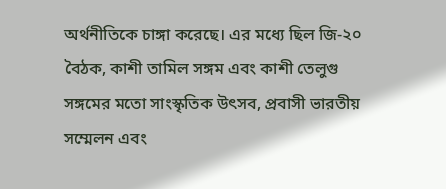অর্থনীতিকে চাঙ্গা করেছে। এর মধ্যে ছিল জি-২০ বৈঠক, কাশী তামিল সঙ্গম এবং কাশী তেলুগু সঙ্গমের মতো সাংস্কৃতিক উৎসব, প্রবাসী ভারতীয় সম্মেলন এবং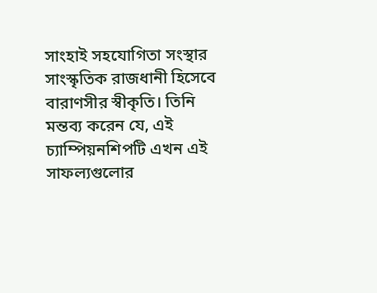সাংহাই সহযোগিতা সংস্থার সাংস্কৃতিক রাজধানী হিসেবে বারাণসীর স্বীকৃতি। তিনি মন্তব্য করেন যে, এই চ্যাম্পিয়নশিপটি এখন এই সাফল্যগুলোর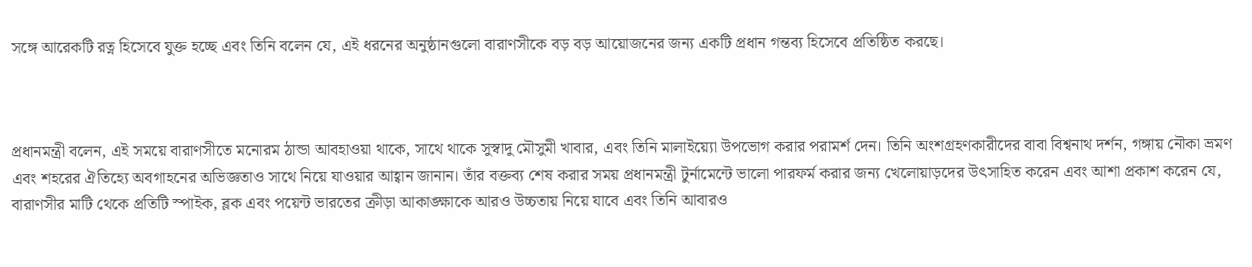সঙ্গে আরেকটি রত্ন হিসেবে যুক্ত হচ্ছে এবং তিনি বলেন যে, এই ধরনের অনুষ্ঠানগুলো বারাণসীকে বড় বড় আয়োজনের জন্য একটি প্রধান গন্তব্য হিসেবে প্রতিষ্ঠিত করছে।



প্রধানমন্ত্রী বলেন, এই সময়ে বারাণসীতে মনোরম ঠান্ডা আবহাওয়া থাকে, সাথে থাকে সুস্বাদু মৌসুমী খাবার, এবং তিনি মালাইয়্যো উপভোগ করার পরামর্শ দেন। তিনি অংশগ্রহণকারীদের বাবা বিশ্বনাথ দর্শন, গঙ্গায় নৌকা ভ্রমণ এবং শহরের ঐতিহ্যে অবগাহনের অভিজ্ঞতাও সাথে নিয়ে যাওয়ার আহ্বান জানান। তাঁর বক্তব্য শেষ করার সময় প্রধানমন্ত্রী টুর্নামেন্টে ভালো পারফর্ম করার জন্য খেলোয়াড়দের উৎসাহিত করেন এবং আশা প্রকাশ করেন যে, বারাণসীর মাটি থেকে প্রতিটি স্পাইক, ব্লক এবং পয়েন্ট ভারতের ক্রীড়া আকাঙ্ক্ষাকে আরও উচ্চতায় নিয়ে যাবে এবং তিনি আবারও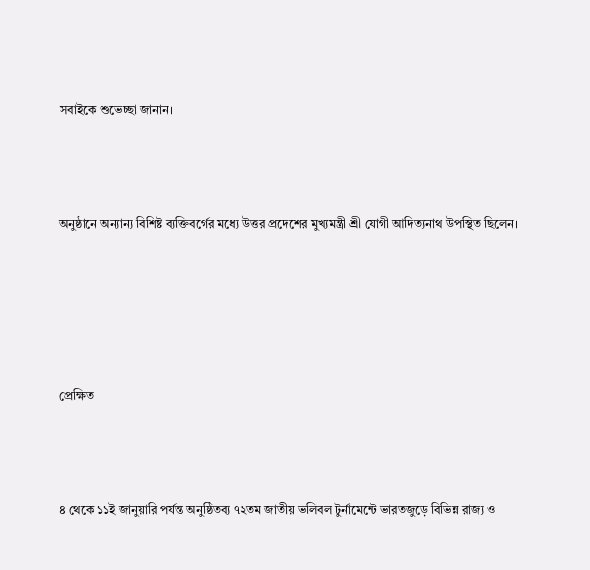সবাইকে শুভেচ্ছা জানান।



অনুষ্ঠানে অন্যান্য বিশিষ্ট ব্যক্তিবর্গের মধ্যে উত্তর প্রদেশের মুখ্যমন্ত্রী শ্রী যোগী আদিত্যনাথ উপস্থিত ছিলেন।





প্রেক্ষিত



৪ থেকে ১১ই জানুয়ারি পর্যন্ত অনুষ্ঠিতব্য ৭২তম জাতীয় ভলিবল টুর্নামেন্টে ভারতজুড়ে বিভিন্ন রাজ্য ও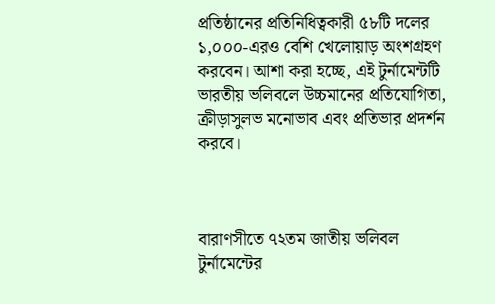প্রতিষ্ঠানের প্রতিনিধিত্বকারী ৫৮টি দলের ১,০০০-এরও বেশি খেলোয়াড় অংশগ্রহণ করবেন। আশা করা হচ্ছে, এই টুর্নামেন্টটি ভারতীয় ভলিবলে উচ্চমানের প্রতিযোগিতা, ক্রীড়াসুলভ মনোভাব এবং প্রতিভার প্রদর্শন করবে।



বারাণসীতে ৭২তম জাতীয় ভলিবল টুর্নামেন্টের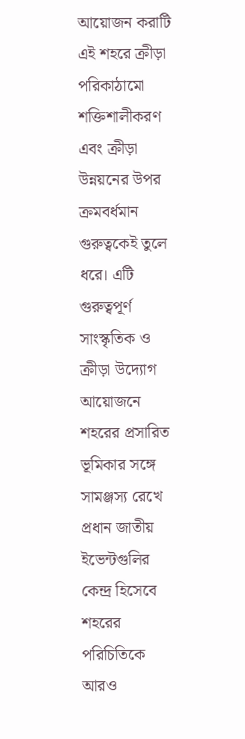আয়োজন করাটি এই শহরে ক্রীড়া পরিকাঠামো শক্তিশালীকরণ এবং ক্রীড়া উন্নয়নের উপর ক্রমবর্ধমান গুরুত্বকেই তুলে ধরে। এটি গুরুত্বপূর্ণ সাংস্কৃতিক ও ক্রীড়া উদ্যোগ আয়োজনে শহরের প্রসারিত ভূমিকার সঙ্গে সামঞ্জস্য রেখে প্রধান জাতীয় ইভেন্টগুলির কেন্দ্র হিসেবে শহরের পরিচিতিকে আরও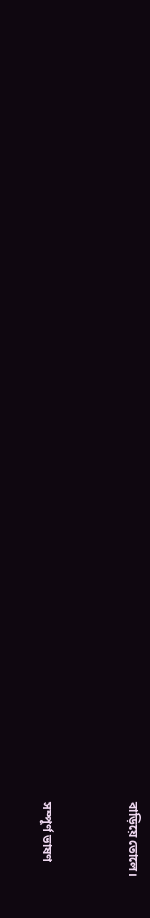বাড়িয়ে তোলে।



সম্পূর্ণ ভাষণ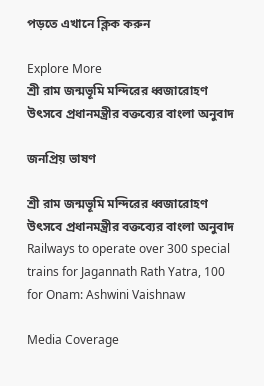পড়তে এখানে ক্লিক করুন

Explore More
শ্রী রাম জন্মভূমি মন্দিরের ধ্বজারোহণ উৎসবে প্রধানমন্ত্রীর বক্তব্যের বাংলা অনুবাদ

জনপ্রিয় ভাষণ

শ্রী রাম জন্মভূমি মন্দিরের ধ্বজারোহণ উৎসবে প্রধানমন্ত্রীর বক্তব্যের বাংলা অনুবাদ
Railways to operate over 300 special trains for Jagannath Rath Yatra, 100 for Onam: Ashwini Vaishnaw

Media Coverage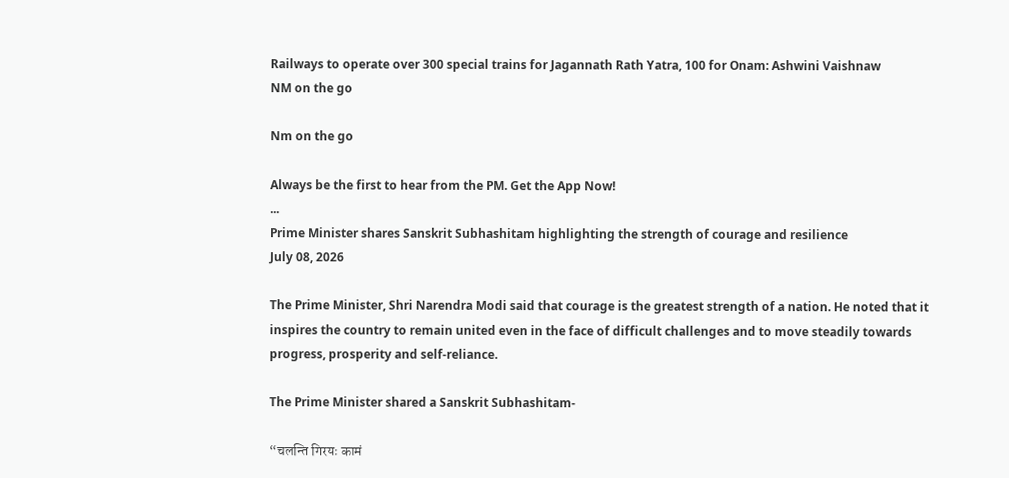Railways to operate over 300 special trains for Jagannath Rath Yatra, 100 for Onam: Ashwini Vaishnaw
NM on the go

Nm on the go

Always be the first to hear from the PM. Get the App Now!
...
Prime Minister shares Sanskrit Subhashitam highlighting the strength of courage and resilience
July 08, 2026

The Prime Minister, Shri Narendra Modi said that courage is the greatest strength of a nation. He noted that it inspires the country to remain united even in the face of difficult challenges and to move steadily towards progress, prosperity and self-reliance.

The Prime Minister shared a Sanskrit Subhashitam-

“चलन्ति गिरयः कामं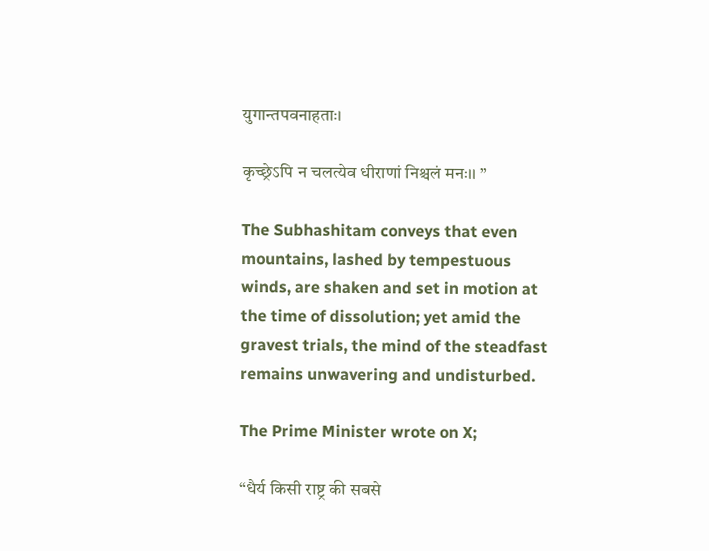युगान्तपवनाहताः।

कृच्छ्रेऽपि न चलत्येव धीराणां निश्चलं मनः।। ”

The Subhashitam conveys that even mountains, lashed by tempestuous winds, are shaken and set in motion at the time of dissolution; yet amid the gravest trials, the mind of the steadfast remains unwavering and undisturbed.

The Prime Minister wrote on X;

“धैर्य किसी राष्ट्र की सबसे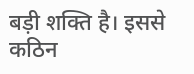बड़ी शक्ति है। इससे कठिन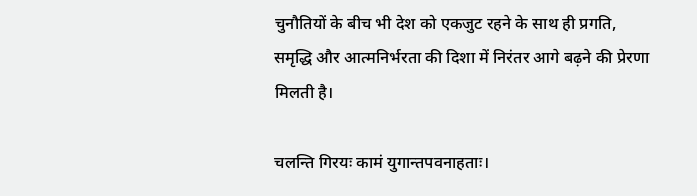चुनौतियों के बीच भी देश को एकजुट रहने के साथ ही प्रगति, समृद्धि और आत्मनिर्भरता की दिशा में निरंतर आगे बढ़ने की प्रेरणा मिलती है।

चलन्ति गिरयः कामं युगान्तपवनाहताः।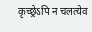कृच्छ्रेऽपि न चलत्येव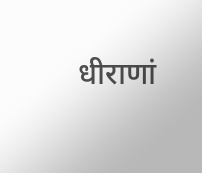धीराणां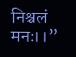निश्चलं मनः।।”